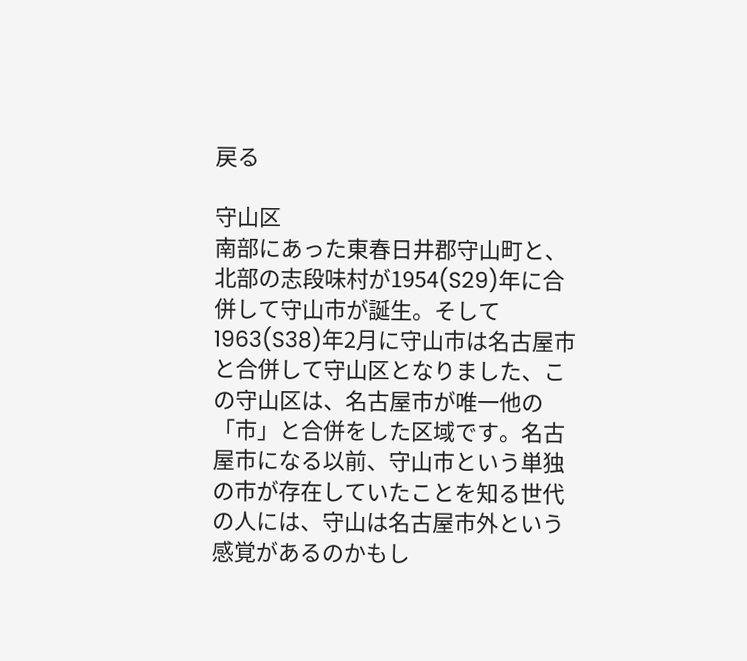戻る

守山区
南部にあった東春日井郡守山町と、北部の志段味村が1954(S29)年に合併して守山市が誕生。そして1963(S38)年2月に守山市は名古屋市と合併して守山区となりました、この守山区は、名古屋市が唯一他の「市」と合併をした区域です。名古屋市になる以前、守山市という単独の市が存在していたことを知る世代の人には、守山は名古屋市外という感覚があるのかもし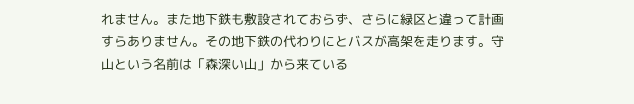れません。また地下鉄も敷設されておらず、さらに緑区と違って計画すらありません。その地下鉄の代わりにとバスが高架を走ります。守山という名前は「森深い山」から来ている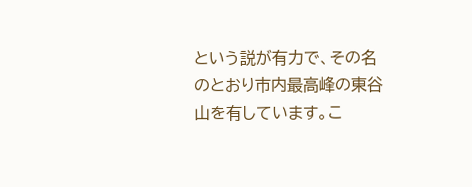という説が有力で、その名のとおり市内最高峰の東谷山を有しています。こ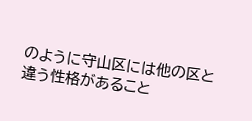のように守山区には他の区と違う性格があること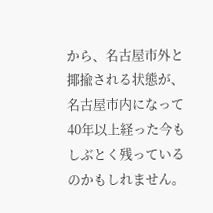から、名古屋市外と揶揄される状態が、名古屋市内になって40年以上経った今もしぶとく残っているのかもしれません。